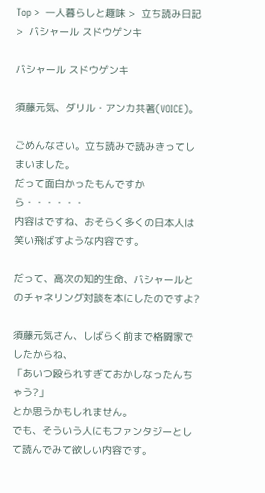Top >  一人暮らしと趣味 >  立ち読み日記 >  バシャール スドウゲンキ

バシャール スドウゲンキ

須藤元気、ダリル・アンカ共著(VOICE)。

ごめんなさい。立ち読みで読みきってしまいました。
だって面白かったもんですから・・・・・・
内容はですね、おそらく多くの日本人は笑い飛ばすような内容です。

だって、高次の知的生命、バシャールとのチャネリング対談を本にしたのですよ?

須藤元気さん、しばらく前まで格闘家でしたからね、
「あいつ殴られすぎておかしなったんちゃう?」
とか思うかもしれません。
でも、そういう人にもファンタジーとして読んでみて欲しい内容です。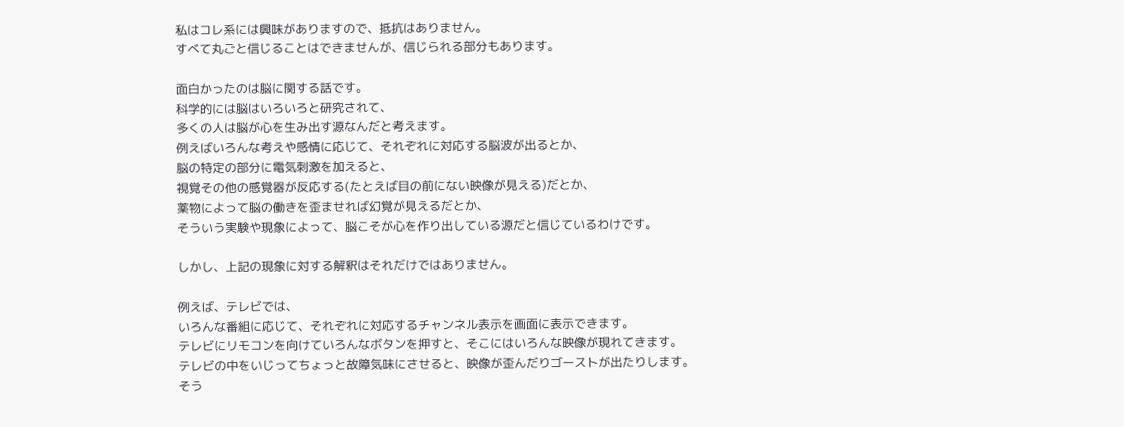私はコレ系には興味がありますので、抵抗はありません。
すべて丸ごと信じることはできませんが、信じられる部分もあります。

面白かったのは脳に関する話です。
科学的には脳はいろいろと研究されて、
多くの人は脳が心を生み出す源なんだと考えます。
例えばいろんな考えや感情に応じて、それぞれに対応する脳波が出るとか、
脳の特定の部分に電気刺激を加えると、
視覚その他の感覚器が反応する(たとえば目の前にない映像が見える)だとか、
薬物によって脳の働きを歪ませれば幻覚が見えるだとか、
そういう実験や現象によって、脳こそが心を作り出している源だと信じているわけです。

しかし、上記の現象に対する解釈はそれだけではありません。

例えば、テレビでは、
いろんな番組に応じて、それぞれに対応するチャンネル表示を画面に表示できます。
テレビにリモコンを向けていろんなボタンを押すと、そこにはいろんな映像が現れてきます。
テレビの中をいじってちょっと故障気味にさせると、映像が歪んだりゴーストが出たりします。
そう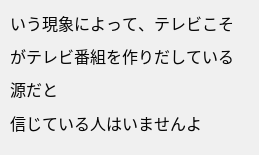いう現象によって、テレビこそがテレビ番組を作りだしている源だと
信じている人はいませんよ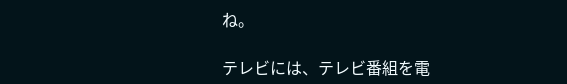ね。

テレビには、テレビ番組を電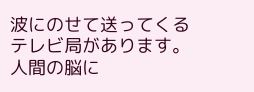波にのせて送ってくるテレビ局があります。
人間の脳に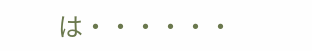は・・・・・・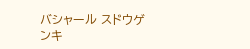バシャール スドウゲンキ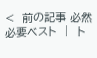<  前の記事 必然必要ベスト  |  ト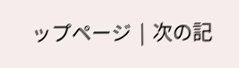ップページ  |  次の記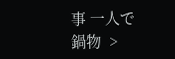事 一人で鍋物  >